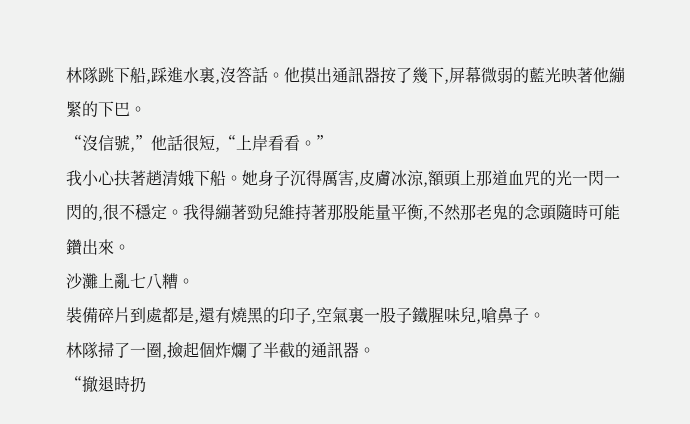林隊跳下船,踩進水裏,沒答話。他摸出通訊器按了幾下,屏幕微弱的藍光映著他繃緊的下巴。
“沒信號,”他話很短,“上岸看看。”
我小心扶著趙清娥下船。她身子沉得厲害,皮膚冰涼,額頭上那道血咒的光一閃一閃的,很不穩定。我得繃著勁兒維持著那股能量平衡,不然那老鬼的念頭隨時可能鑽出來。
沙灘上亂七八糟。
裝備碎片到處都是,還有燒黑的印子,空氣裏一股子鐵腥味兒,嗆鼻子。
林隊掃了一圈,撿起個炸爛了半截的通訊器。
“撤退時扔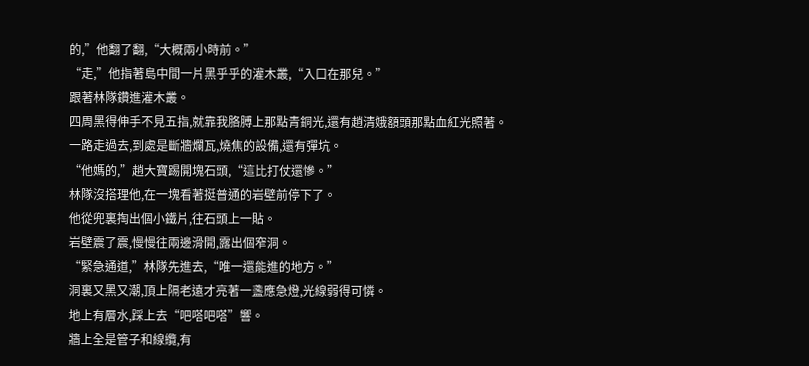的,”他翻了翻,“大概兩小時前。”
“走,”他指著島中間一片黑乎乎的灌木叢,“入口在那兒。”
跟著林隊鑽進灌木叢。
四周黑得伸手不見五指,就靠我胳膊上那點青銅光,還有趙清娥額頭那點血紅光照著。
一路走過去,到處是斷牆爛瓦,燒焦的設備,還有彈坑。
“他媽的,”趙大寶踢開塊石頭,“這比打仗還慘。”
林隊沒搭理他,在一塊看著挺普通的岩壁前停下了。
他從兜裏掏出個小鐵片,往石頭上一貼。
岩壁震了震,慢慢往兩邊滑開,露出個窄洞。
“緊急通道,”林隊先進去,“唯一還能進的地方。”
洞裏又黑又潮,頂上隔老遠才亮著一盞應急燈,光線弱得可憐。
地上有層水,踩上去“吧嗒吧嗒”響。
牆上全是管子和線纜,有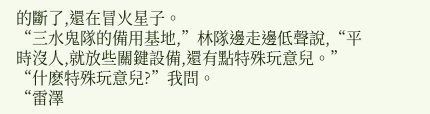的斷了,還在冒火星子。
“三水鬼隊的備用基地,”林隊邊走邊低聲說,“平時沒人,就放些關鍵設備,還有點特殊玩意兒。”
“什麽特殊玩意兒?”我問。
“雷澤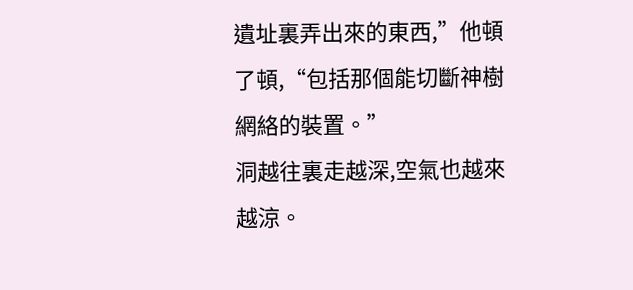遺址裏弄出來的東西,”他頓了頓,“包括那個能切斷神樹網絡的裝置。”
洞越往裏走越深,空氣也越來越涼。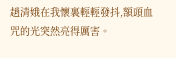趙清娥在我懷裏輕輕發抖,額頭血咒的光突然亮得厲害。